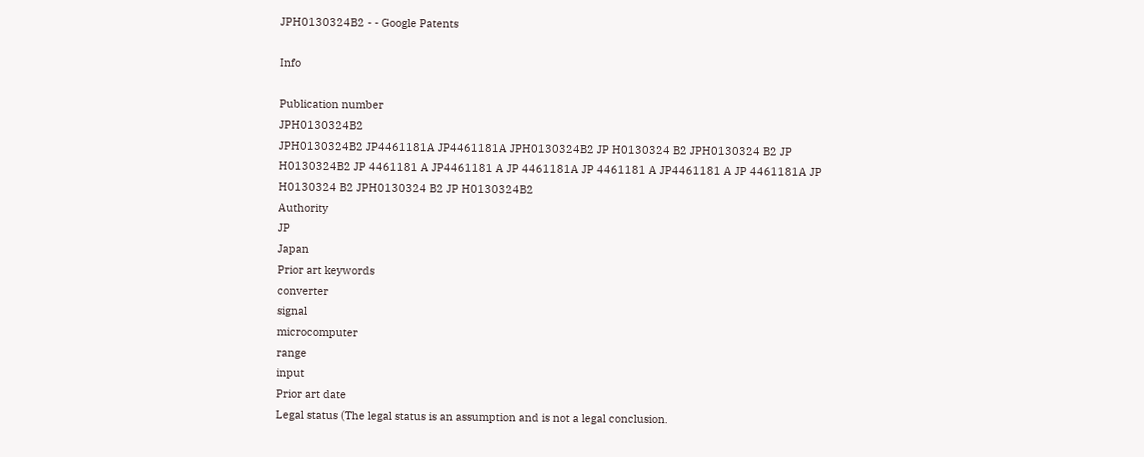JPH0130324B2 - - Google Patents

Info

Publication number
JPH0130324B2
JPH0130324B2 JP4461181A JP4461181A JPH0130324B2 JP H0130324 B2 JPH0130324 B2 JP H0130324B2 JP 4461181 A JP4461181 A JP 4461181A JP 4461181 A JP4461181 A JP 4461181A JP H0130324 B2 JPH0130324 B2 JP H0130324B2
Authority
JP
Japan
Prior art keywords
converter
signal
microcomputer
range
input
Prior art date
Legal status (The legal status is an assumption and is not a legal conclusion.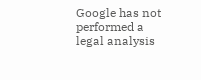Google has not performed a legal analysis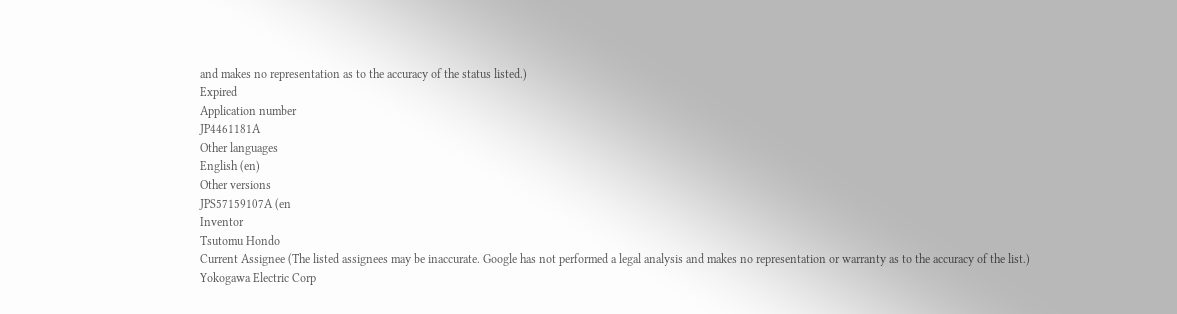and makes no representation as to the accuracy of the status listed.)
Expired
Application number
JP4461181A
Other languages
English (en)
Other versions
JPS57159107A (en
Inventor
Tsutomu Hondo
Current Assignee (The listed assignees may be inaccurate. Google has not performed a legal analysis and makes no representation or warranty as to the accuracy of the list.)
Yokogawa Electric Corp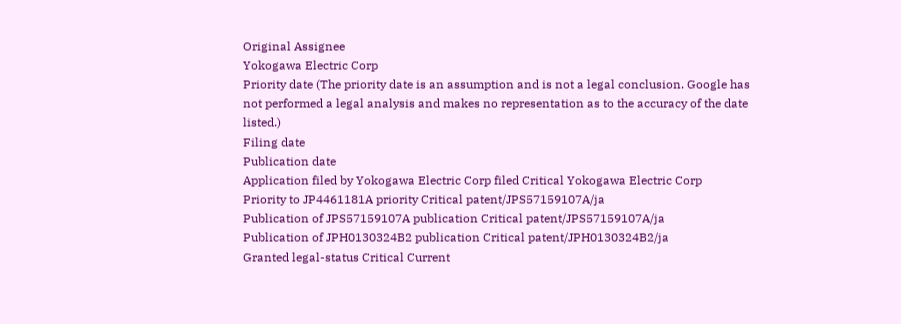Original Assignee
Yokogawa Electric Corp
Priority date (The priority date is an assumption and is not a legal conclusion. Google has not performed a legal analysis and makes no representation as to the accuracy of the date listed.)
Filing date
Publication date
Application filed by Yokogawa Electric Corp filed Critical Yokogawa Electric Corp
Priority to JP4461181A priority Critical patent/JPS57159107A/ja
Publication of JPS57159107A publication Critical patent/JPS57159107A/ja
Publication of JPH0130324B2 publication Critical patent/JPH0130324B2/ja
Granted legal-status Critical Current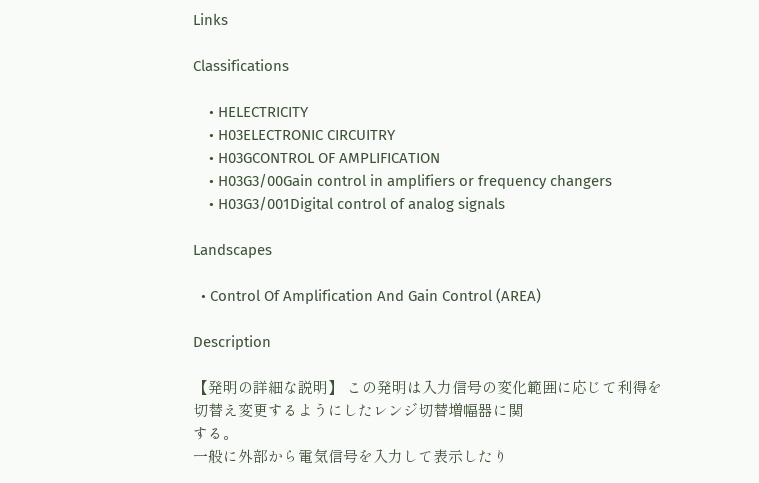Links

Classifications

    • HELECTRICITY
    • H03ELECTRONIC CIRCUITRY
    • H03GCONTROL OF AMPLIFICATION
    • H03G3/00Gain control in amplifiers or frequency changers
    • H03G3/001Digital control of analog signals

Landscapes

  • Control Of Amplification And Gain Control (AREA)

Description

【発明の詳細な説明】 この発明は入力信号の変化範囲に応じて利得を
切替え変更するようにしたレンジ切替増幅器に関
する。
一般に外部から電気信号を入力して表示したり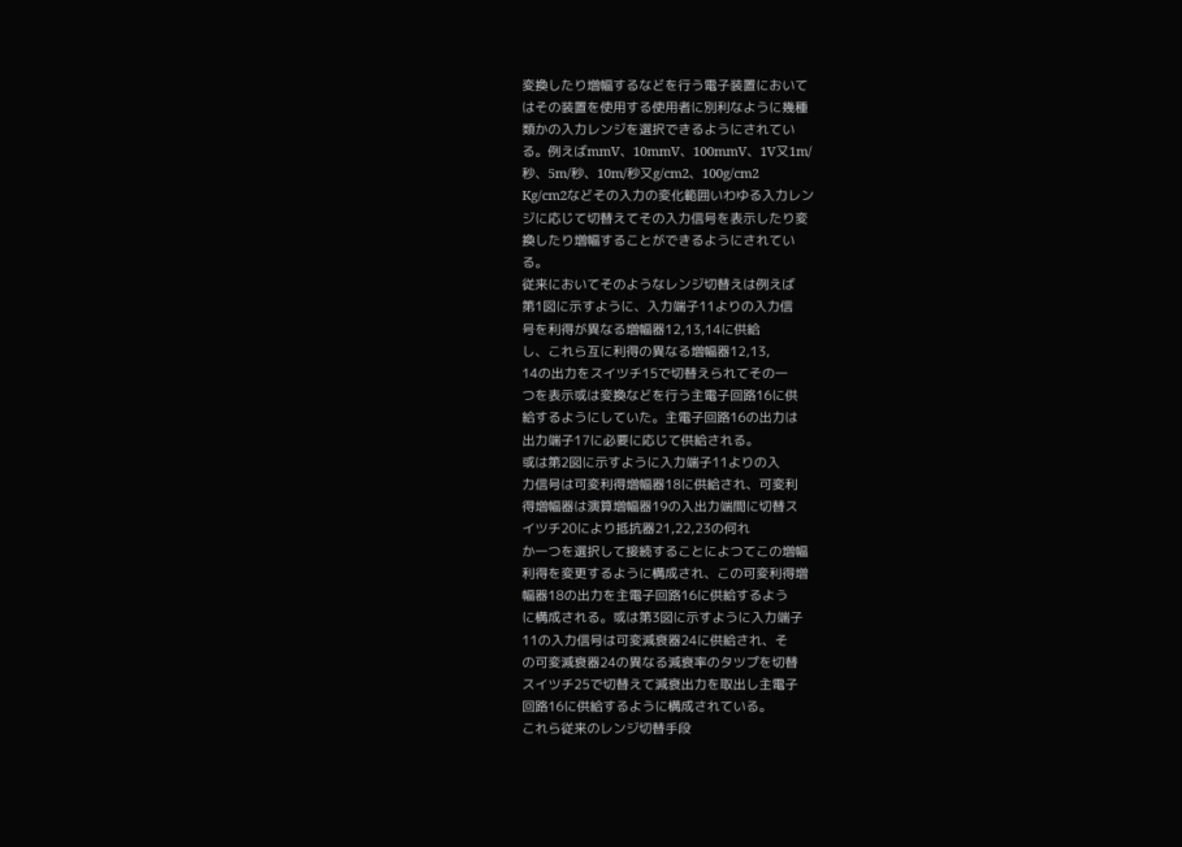変換したり増幅するなどを行う電子装置において
はその装置を使用する使用者に別利なように幾種
類かの入力レンジを選択できるようにされてい
る。例えばmmV、10mmV、100mmV、1V又1m/
秒、5m/秒、10m/秒又g/cm2、100g/cm2
Kg/cm2などその入力の変化範囲いわゆる入力レン
ジに応じて切替えてその入力信号を表示したり変
換したり増幅することができるようにされてい
る。
従来においてそのようなレンジ切替えは例えば
第1図に示すように、入力端子11よりの入力信
号を利得が異なる増幅器12,13,14に供給
し、これら互に利得の異なる増幅器12,13,
14の出力をスイツチ15で切替えられてその一
つを表示或は変換などを行う主電子回路16に供
給するようにしていた。主電子回路16の出力は
出力端子17に必要に応じて供給される。
或は第2図に示すように入力端子11よりの入
力信号は可変利得増幅器18に供給され、可変利
得増幅器は演算増幅器19の入出力端間に切替ス
イツチ20により抵抗器21,22,23の何れ
か一つを選択して接続することによつてこの増幅
利得を変更するように構成され、この可変利得増
幅器18の出力を主電子回路16に供給するよう
に構成される。或は第3図に示すように入力端子
11の入力信号は可変減衰器24に供給され、そ
の可変減衰器24の異なる減衰率のタツプを切替
スイツチ25で切替えて減衰出力を取出し主電子
回路16に供給するように構成されている。
これら従来のレンジ切替手段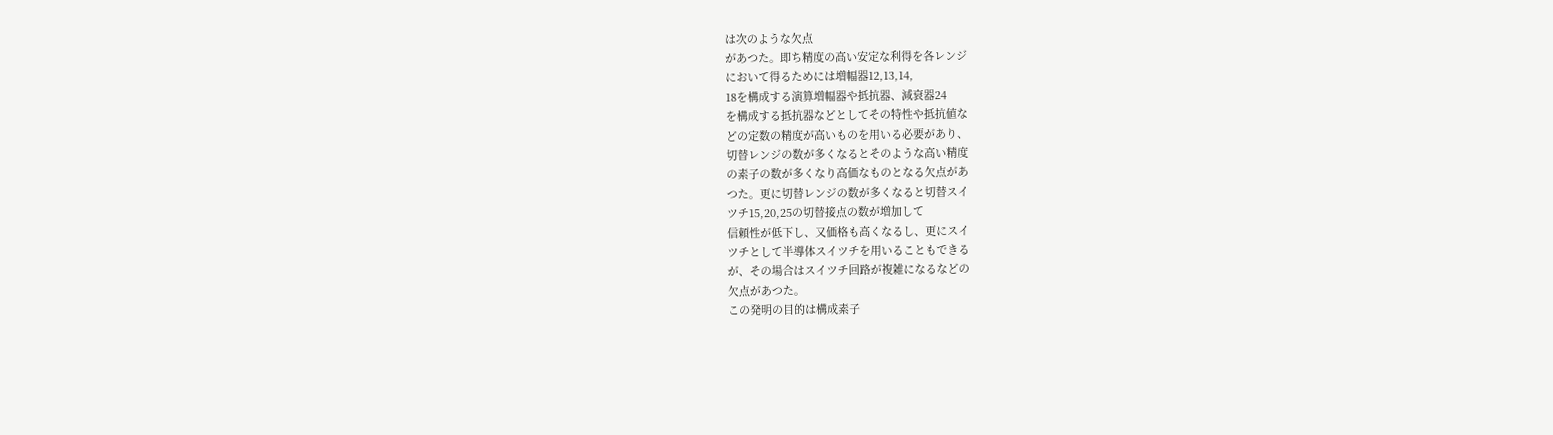は次のような欠点
があつた。即ち精度の高い安定な利得を各レンジ
において得るためには増幅器12,13,14,
18を構成する演算増幅器や抵抗器、減衰器24
を構成する抵抗器などとしてその特性や抵抗値な
どの定数の精度が高いものを用いる必要があり、
切替レンジの数が多くなるとそのような高い精度
の素子の数が多くなり高価なものとなる欠点があ
つた。更に切替レンジの数が多くなると切替スイ
ツチ15,20,25の切替接点の数が増加して
信頼性が低下し、又価格も高くなるし、更にスイ
ツチとして半導体スイツチを用いることもできる
が、その場合はスイツチ回路が複雑になるなどの
欠点があつた。
この発明の目的は構成素子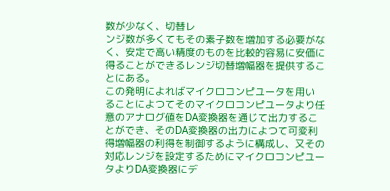数が少なく、切替レ
ンジ数が多くてもその素子数を増加する必要がな
く、安定で高い精度のものを比較的容易に安価に
得ることができるレンジ切替増幅器を提供するこ
とにある。
この発明によればマイクロコンピユータを用い
ることによつてそのマイクロコンピユータより任
意のアナログ値をDA変換器を通じて出力するこ
とができ、そのDA変換器の出力によつて可変利
得増幅器の利得を制御するように構成し、又その
対応レンジを設定するためにマイクロコンピユー
タよりDA変換器にデ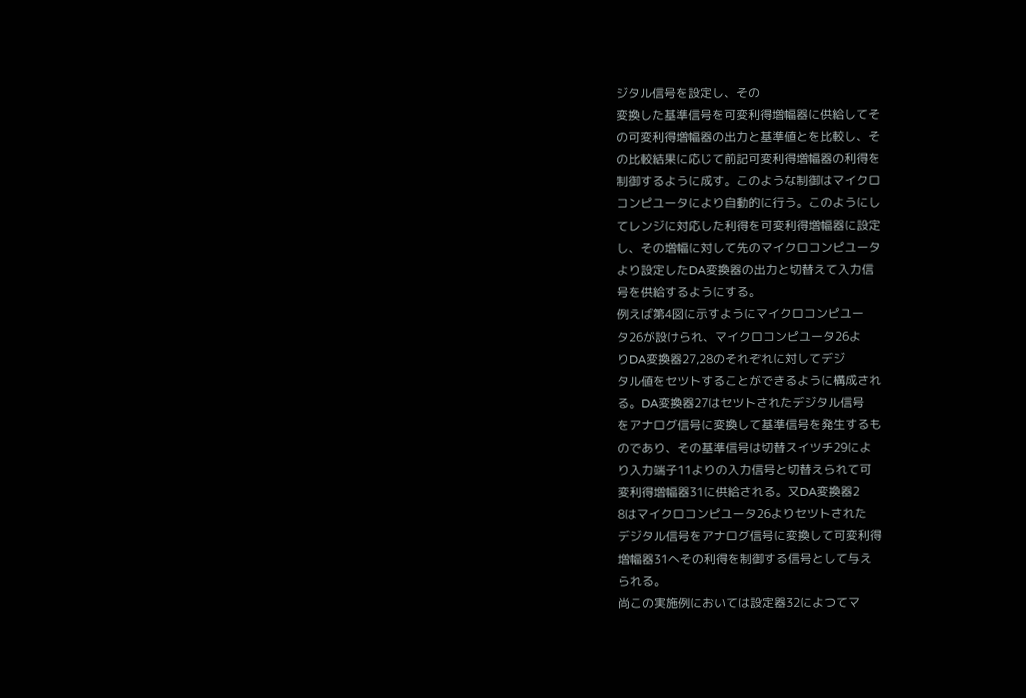ジタル信号を設定し、その
変換した基準信号を可変利得増幅器に供給してそ
の可変利得増幅器の出力と基準値とを比較し、そ
の比較結果に応じて前記可変利得増幅器の利得を
制御するように成す。このような制御はマイクロ
コンピユータにより自動的に行う。このようにし
てレンジに対応した利得を可変利得増幅器に設定
し、その増幅に対して先のマイクロコンピユータ
より設定したDA変換器の出力と切替えて入力信
号を供給するようにする。
例えば第4図に示すようにマイクロコンピユー
タ26が設けられ、マイクロコンピユータ26よ
りDA変換器27,28のそれぞれに対してデジ
タル値をセツトすることができるように構成され
る。DA変換器27はセツトされたデジタル信号
をアナログ信号に変換して基準信号を発生するも
のであり、その基準信号は切替スイツチ29によ
り入力端子11よりの入力信号と切替えられて可
変利得増幅器31に供給される。又DA変換器2
8はマイクロコンピユータ26よりセツトされた
デジタル信号をアナログ信号に変換して可変利得
増幅器31へその利得を制御する信号として与え
られる。
尚この実施例においては設定器32によつてマ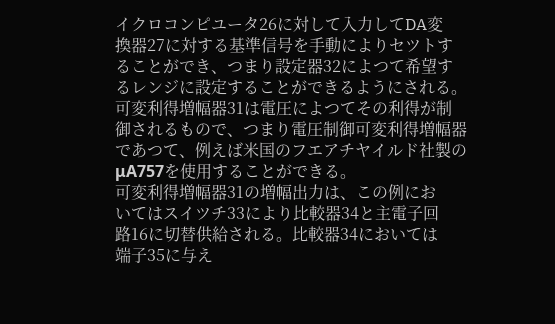イクロコンピユータ26に対して入力してDA変
換器27に対する基準信号を手動によりセツトす
ることができ、つまり設定器32によつて希望す
るレンジに設定することができるようにされる。
可変利得増幅器31は電圧によつてその利得が制
御されるもので、つまり電圧制御可変利得増幅器
であつて、例えば米国のフエアチヤイルド社製の
μA757を使用することができる。
可変利得増幅器31の増幅出力は、この例にお
いてはスイツチ33により比較器34と主電子回
路16に切替供給される。比較器34においては
端子35に与え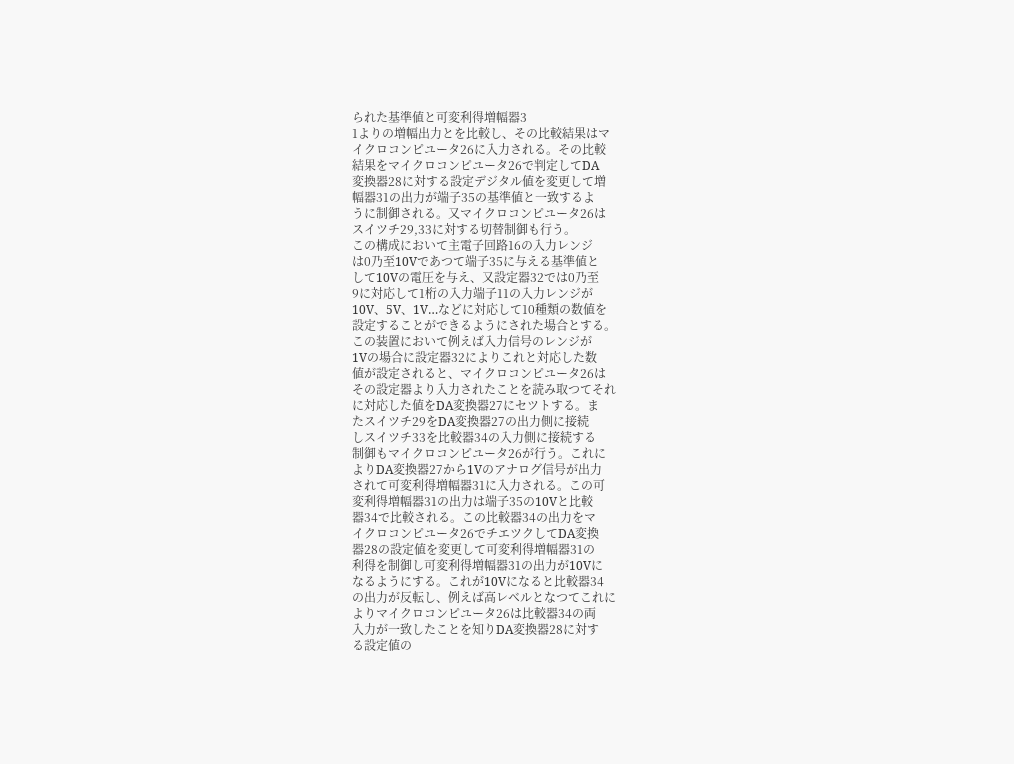られた基準値と可変利得増幅器3
1よりの増幅出力とを比較し、その比較結果はマ
イクロコンピユータ26に入力される。その比較
結果をマイクロコンピユータ26で判定してDA
変換器28に対する設定デジタル値を変更して増
幅器31の出力が端子35の基準値と一致するよ
うに制御される。又マイクロコンピユータ26は
スイツチ29,33に対する切替制御も行う。
この構成において主電子回路16の入力レンジ
は0乃至10Vであつて端子35に与える基準値と
して10Vの電圧を与え、又設定器32では0乃至
9に対応して1桁の入力端子11の入力レンジが
10V、5V、1V…などに対応して10種類の数値を
設定することができるようにされた場合とする。
この装置において例えば入力信号のレンジが
1Vの場合に設定器32によりこれと対応した数
値が設定されると、マイクロコンピユータ26は
その設定器より入力されたことを読み取つてそれ
に対応した値をDA変換器27にセツトする。ま
たスイツチ29をDA変換器27の出力側に接続
しスイツチ33を比較器34の入力側に接続する
制御もマイクロコンピユータ26が行う。これに
よりDA変換器27から1Vのアナログ信号が出力
されて可変利得増幅器31に入力される。この可
変利得増幅器31の出力は端子35の10Vと比較
器34で比較される。この比較器34の出力をマ
イクロコンピユータ26でチエツクしてDA変換
器28の設定値を変更して可変利得増幅器31の
利得を制御し可変利得増幅器31の出力が10Vに
なるようにする。これが10Vになると比較器34
の出力が反転し、例えば高レベルとなつてこれに
よりマイクロコンピユータ26は比較器34の両
入力が一致したことを知りDA変換器28に対す
る設定値の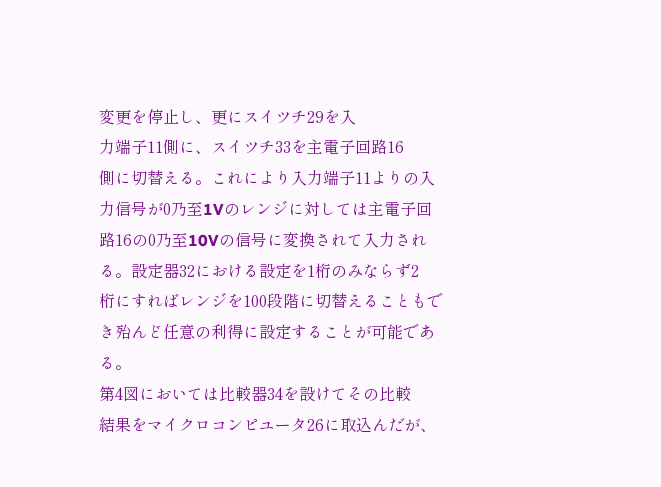変更を停止し、更にスイツチ29を入
力端子11側に、スイツチ33を主電子回路16
側に切替える。これにより入力端子11よりの入
力信号が0乃至1Vのレンジに対しては主電子回
路16の0乃至10Vの信号に変換されて入力され
る。設定器32における設定を1桁のみならず2
桁にすればレンジを100段階に切替えることもで
き殆んど任意の利得に設定することが可能であ
る。
第4図においては比較器34を設けてその比較
結果をマイクロコンピユータ26に取込んだが、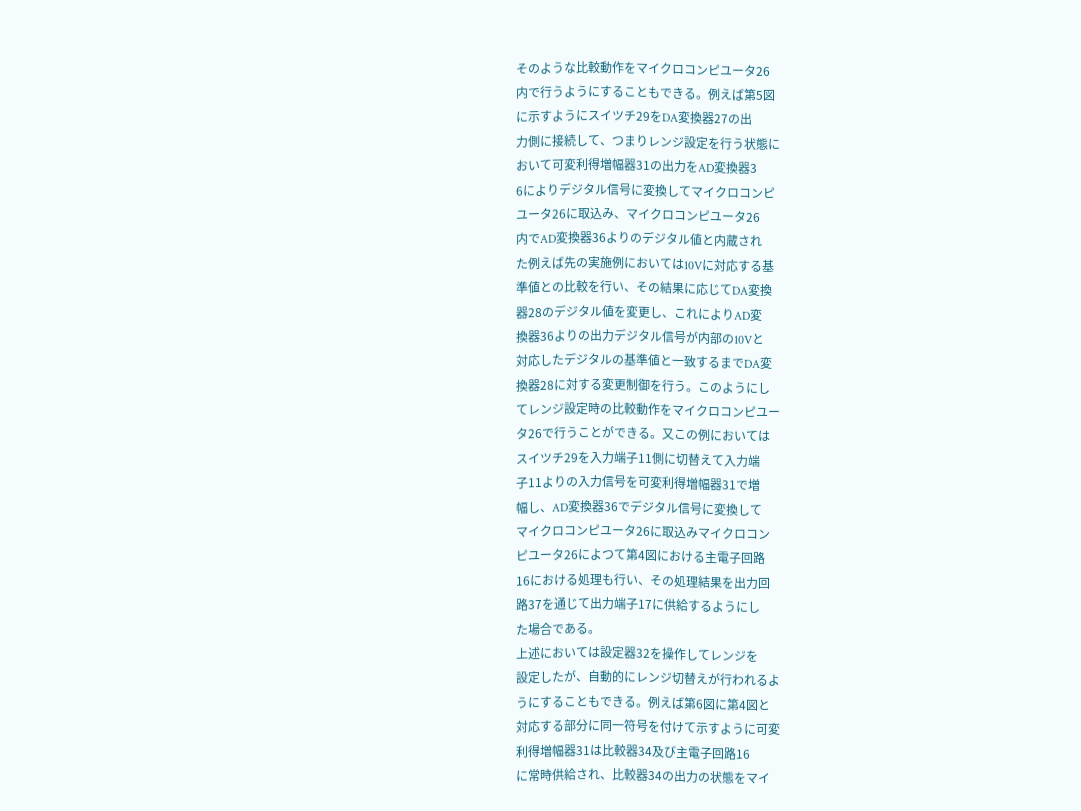そのような比較動作をマイクロコンピユータ26
内で行うようにすることもできる。例えば第5図
に示すようにスイツチ29をDA変換器27の出
力側に接続して、つまりレンジ設定を行う状態に
おいて可変利得増幅器31の出力をAD変換器3
6によりデジタル信号に変換してマイクロコンピ
ユータ26に取込み、マイクロコンピユータ26
内でAD変換器36よりのデジタル値と内蔵され
た例えば先の実施例においては10Vに対応する基
準値との比較を行い、その結果に応じてDA変換
器28のデジタル値を変更し、これによりAD変
換器36よりの出力デジタル信号が内部の10Vと
対応したデジタルの基準値と一致するまでDA変
換器28に対する変更制御を行う。このようにし
てレンジ設定時の比較動作をマイクロコンピユー
タ26で行うことができる。又この例においては
スイツチ29を入力端子11側に切替えて入力端
子11よりの入力信号を可変利得増幅器31で増
幅し、AD変換器36でデジタル信号に変換して
マイクロコンピユータ26に取込みマイクロコン
ピユータ26によつて第4図における主電子回路
16における処理も行い、その処理結果を出力回
路37を通じて出力端子17に供給するようにし
た場合である。
上述においては設定器32を操作してレンジを
設定したが、自動的にレンジ切替えが行われるよ
うにすることもできる。例えば第6図に第4図と
対応する部分に同一符号を付けて示すように可変
利得増幅器31は比較器34及び主電子回路16
に常時供給され、比較器34の出力の状態をマイ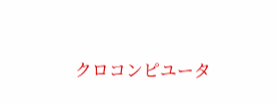クロコンピユータ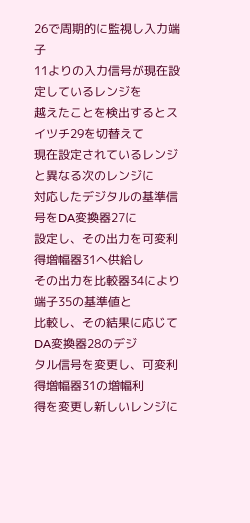26で周期的に監視し入力端子
11よりの入力信号が現在設定しているレンジを
越えたことを検出するとスイツチ29を切替えて
現在設定されているレンジと異なる次のレンジに
対応したデジタルの基準信号をDA変換器27に
設定し、その出力を可変利得増幅器31へ供給し
その出力を比較器34により端子35の基準値と
比較し、その結果に応じてDA変換器28のデジ
タル信号を変更し、可変利得増幅器31の増幅利
得を変更し新しいレンジに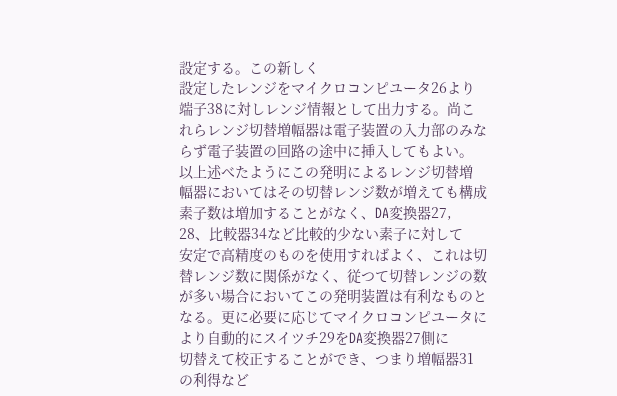設定する。この新しく
設定したレンジをマイクロコンピユータ26より
端子38に対しレンジ情報として出力する。尚こ
れらレンジ切替増幅器は電子装置の入力部のみな
らず電子装置の回路の途中に挿入してもよい。
以上述べたようにこの発明によるレンジ切替増
幅器においてはその切替レンジ数が増えても構成
素子数は増加することがなく、DA変換器27,
28、比較器34など比較的少ない素子に対して
安定で高精度のものを使用すればよく、これは切
替レンジ数に関係がなく、従つて切替レンジの数
が多い場合においてこの発明装置は有利なものと
なる。更に必要に応じてマイクロコンピユータに
より自動的にスイツチ29をDA変換器27側に
切替えて校正することができ、つまり増幅器31
の利得など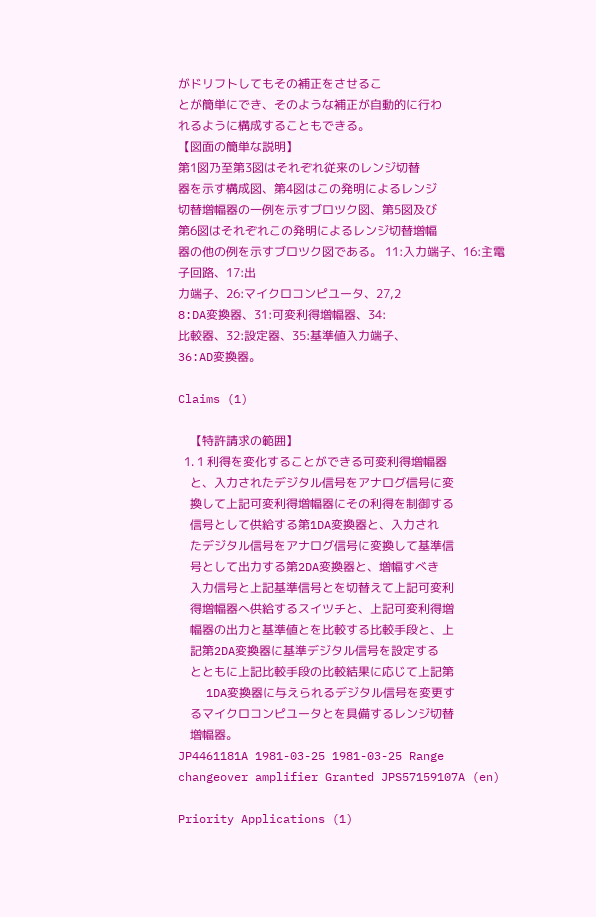がドリフトしてもその補正をさせるこ
とが簡単にでき、そのような補正が自動的に行わ
れるように構成することもできる。
【図面の簡単な説明】
第1図乃至第3図はそれぞれ従来のレンジ切替
器を示す構成図、第4図はこの発明によるレンジ
切替増幅器の一例を示すブロツク図、第5図及び
第6図はそれぞれこの発明によるレンジ切替増幅
器の他の例を示すブロツク図である。 11:入力端子、16:主電子回路、17:出
力端子、26:マイクロコンピユータ、27,2
8:DA変換器、31:可変利得増幅器、34:
比較器、32:設定器、35:基準値入力端子、
36:AD変換器。

Claims (1)

    【特許請求の範囲】
  1. 1 利得を変化することができる可変利得増幅器
    と、入力されたデジタル信号をアナログ信号に変
    換して上記可変利得増幅器にその利得を制御する
    信号として供給する第1DA変換器と、入力され
    たデジタル信号をアナログ信号に変換して基準信
    号として出力する第2DA変換器と、増幅すべき
    入力信号と上記基準信号とを切替えて上記可変利
    得増幅器へ供給するスイツチと、上記可変利得増
    幅器の出力と基準値とを比較する比較手段と、上
    記第2DA変換器に基準デジタル信号を設定する
    とともに上記比較手段の比較結果に応じて上記第
    1DA変換器に与えられるデジタル信号を変更す
    るマイクロコンピユータとを具備するレンジ切替
    増幅器。
JP4461181A 1981-03-25 1981-03-25 Range changeover amplifier Granted JPS57159107A (en)

Priority Applications (1)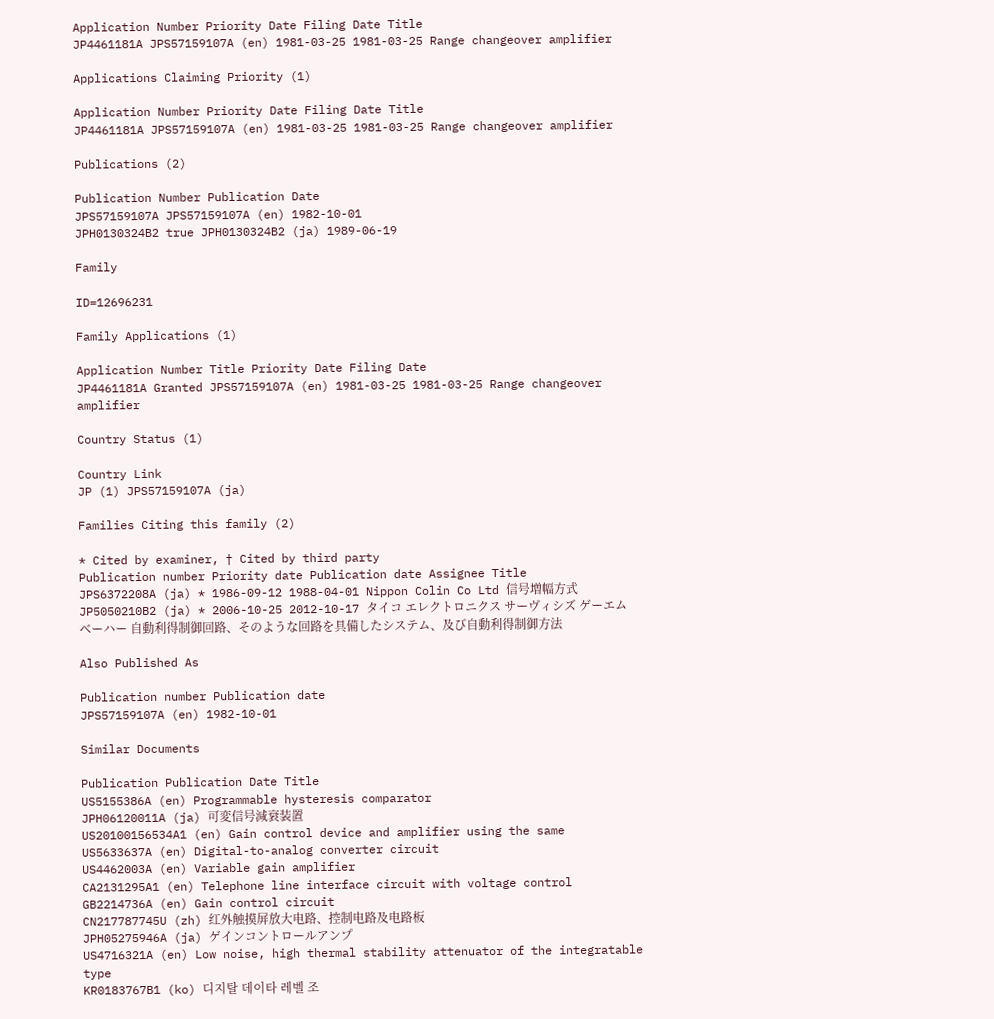Application Number Priority Date Filing Date Title
JP4461181A JPS57159107A (en) 1981-03-25 1981-03-25 Range changeover amplifier

Applications Claiming Priority (1)

Application Number Priority Date Filing Date Title
JP4461181A JPS57159107A (en) 1981-03-25 1981-03-25 Range changeover amplifier

Publications (2)

Publication Number Publication Date
JPS57159107A JPS57159107A (en) 1982-10-01
JPH0130324B2 true JPH0130324B2 (ja) 1989-06-19

Family

ID=12696231

Family Applications (1)

Application Number Title Priority Date Filing Date
JP4461181A Granted JPS57159107A (en) 1981-03-25 1981-03-25 Range changeover amplifier

Country Status (1)

Country Link
JP (1) JPS57159107A (ja)

Families Citing this family (2)

* Cited by examiner, † Cited by third party
Publication number Priority date Publication date Assignee Title
JPS6372208A (ja) * 1986-09-12 1988-04-01 Nippon Colin Co Ltd 信号増幅方式
JP5050210B2 (ja) * 2006-10-25 2012-10-17 タイコ エレクトロニクス サーヴィシズ ゲーエムベーハー 自動利得制御回路、そのような回路を具備したシステム、及び自動利得制御方法

Also Published As

Publication number Publication date
JPS57159107A (en) 1982-10-01

Similar Documents

Publication Publication Date Title
US5155386A (en) Programmable hysteresis comparator
JPH06120011A (ja) 可変信号減衰装置
US20100156534A1 (en) Gain control device and amplifier using the same
US5633637A (en) Digital-to-analog converter circuit
US4462003A (en) Variable gain amplifier
CA2131295A1 (en) Telephone line interface circuit with voltage control
GB2214736A (en) Gain control circuit
CN217787745U (zh) 红外触摸屏放大电路、控制电路及电路板
JPH05275946A (ja) ゲインコントロールアンプ
US4716321A (en) Low noise, high thermal stability attenuator of the integratable type
KR0183767B1 (ko) 디지탈 데이타 레벨 조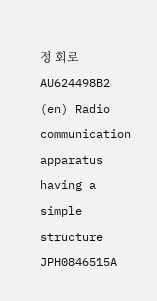정 회로
AU624498B2 (en) Radio communication apparatus having a simple structure
JPH0846515A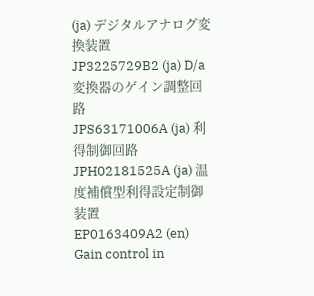(ja) デジタルアナログ変換装置
JP3225729B2 (ja) D/a変換器のゲイン調整回路
JPS63171006A (ja) 利得制御回路
JPH02181525A (ja) 温度補償型利得設定制御装置
EP0163409A2 (en) Gain control in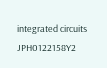integrated circuits
JPH0122158Y2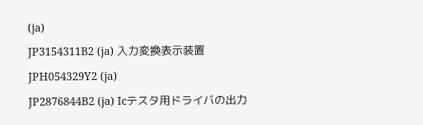(ja)
JP3154311B2 (ja) 入力変換表示装置
JPH054329Y2 (ja)
JP2876844B2 (ja) Icテスタ用ドライバの出力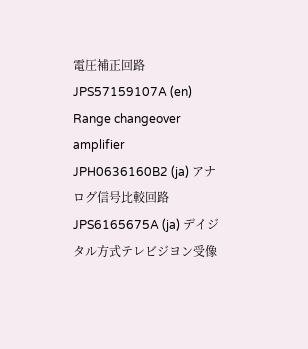電圧補正回路
JPS57159107A (en) Range changeover amplifier
JPH0636160B2 (ja) アナログ信号比較回路
JPS6165675A (ja) デイジタル方式テレビジヨン受像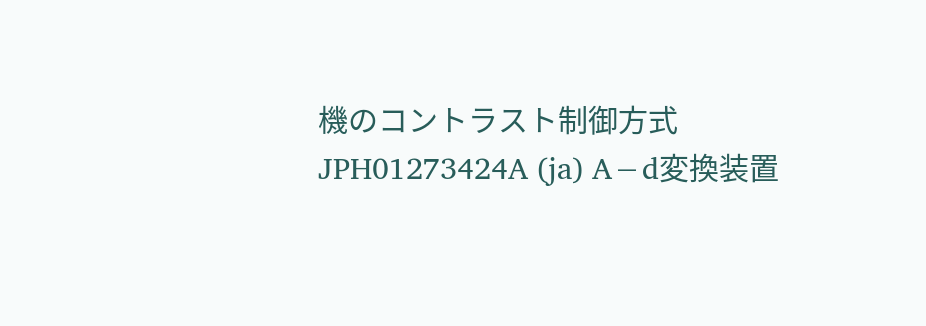機のコントラスト制御方式
JPH01273424A (ja) A−d変換装置